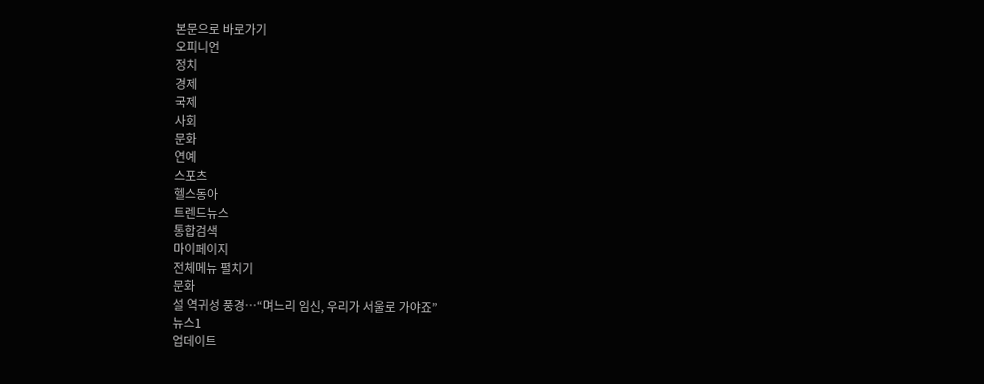본문으로 바로가기
오피니언
정치
경제
국제
사회
문화
연예
스포츠
헬스동아
트렌드뉴스
통합검색
마이페이지
전체메뉴 펼치기
문화
설 역귀성 풍경…“며느리 임신, 우리가 서울로 가야죠”
뉴스1
업데이트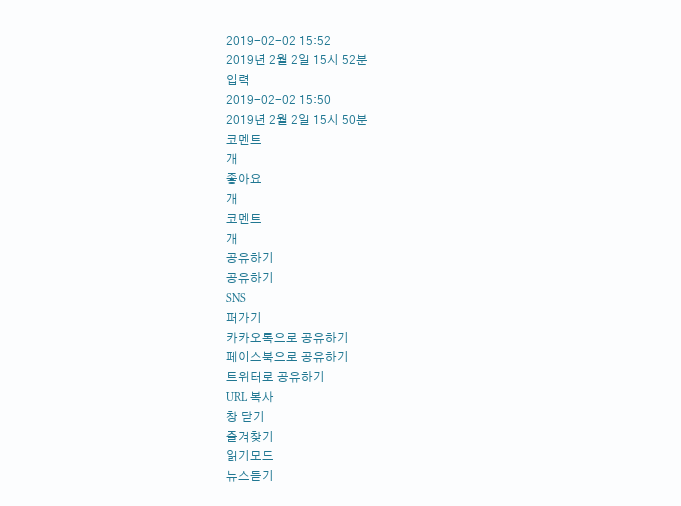2019-02-02 15:52
2019년 2월 2일 15시 52분
입력
2019-02-02 15:50
2019년 2월 2일 15시 50분
코멘트
개
좋아요
개
코멘트
개
공유하기
공유하기
SNS
퍼가기
카카오톡으로 공유하기
페이스북으로 공유하기
트위터로 공유하기
URL 복사
창 닫기
즐겨찾기
읽기모드
뉴스듣기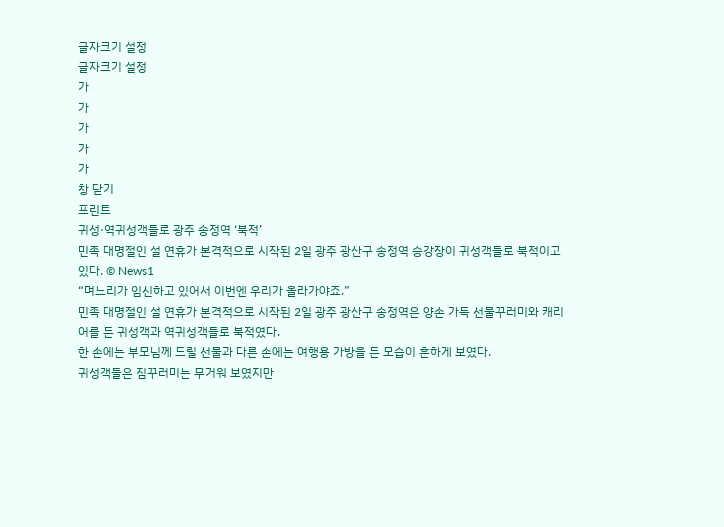글자크기 설정
글자크기 설정
가
가
가
가
가
창 닫기
프린트
귀성·역귀성객들로 광주 송정역 ‘북적’
민족 대명절인 설 연휴가 본격적으로 시작된 2일 광주 광산구 송정역 승강장이 귀성객들로 북적이고 있다. © News1
“며느리가 임신하고 있어서 이번엔 우리가 올라가야죠.”
민족 대명절인 설 연휴가 본격적으로 시작된 2일 광주 광산구 송정역은 양손 가득 선물꾸러미와 캐리어를 든 귀성객과 역귀성객들로 북적였다.
한 손에는 부모님께 드릴 선물과 다른 손에는 여행용 가방을 든 모습이 흔하게 보였다.
귀성객들은 짐꾸러미는 무거워 보였지만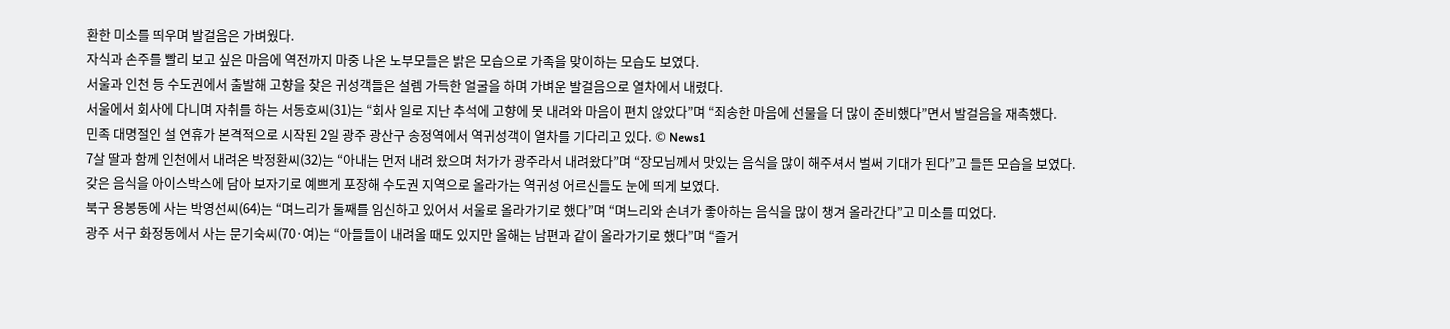환한 미소를 띄우며 발걸음은 가벼웠다.
자식과 손주를 빨리 보고 싶은 마음에 역전까지 마중 나온 노부모들은 밝은 모습으로 가족을 맞이하는 모습도 보였다.
서울과 인천 등 수도권에서 출발해 고향을 찾은 귀성객들은 설렘 가득한 얼굴을 하며 가벼운 발걸음으로 열차에서 내렸다.
서울에서 회사에 다니며 자취를 하는 서동호씨(31)는 “회사 일로 지난 추석에 고향에 못 내려와 마음이 편치 않았다”며 “죄송한 마음에 선물을 더 많이 준비했다”면서 발걸음을 재촉했다.
민족 대명절인 설 연휴가 본격적으로 시작된 2일 광주 광산구 송정역에서 역귀성객이 열차를 기다리고 있다. © News1
7살 딸과 함께 인천에서 내려온 박정환씨(32)는 “아내는 먼저 내려 왔으며 처가가 광주라서 내려왔다”며 “장모님께서 맛있는 음식을 많이 해주셔서 벌써 기대가 된다”고 들뜬 모습을 보였다.
갖은 음식을 아이스박스에 담아 보자기로 예쁘게 포장해 수도권 지역으로 올라가는 역귀성 어르신들도 눈에 띄게 보였다.
북구 용봉동에 사는 박영선씨(64)는 “며느리가 둘째를 임신하고 있어서 서울로 올라가기로 했다”며 “며느리와 손녀가 좋아하는 음식을 많이 챙겨 올라간다”고 미소를 띠었다.
광주 서구 화정동에서 사는 문기숙씨(70·여)는 “아들들이 내려올 때도 있지만 올해는 남편과 같이 올라가기로 했다”며 “즐거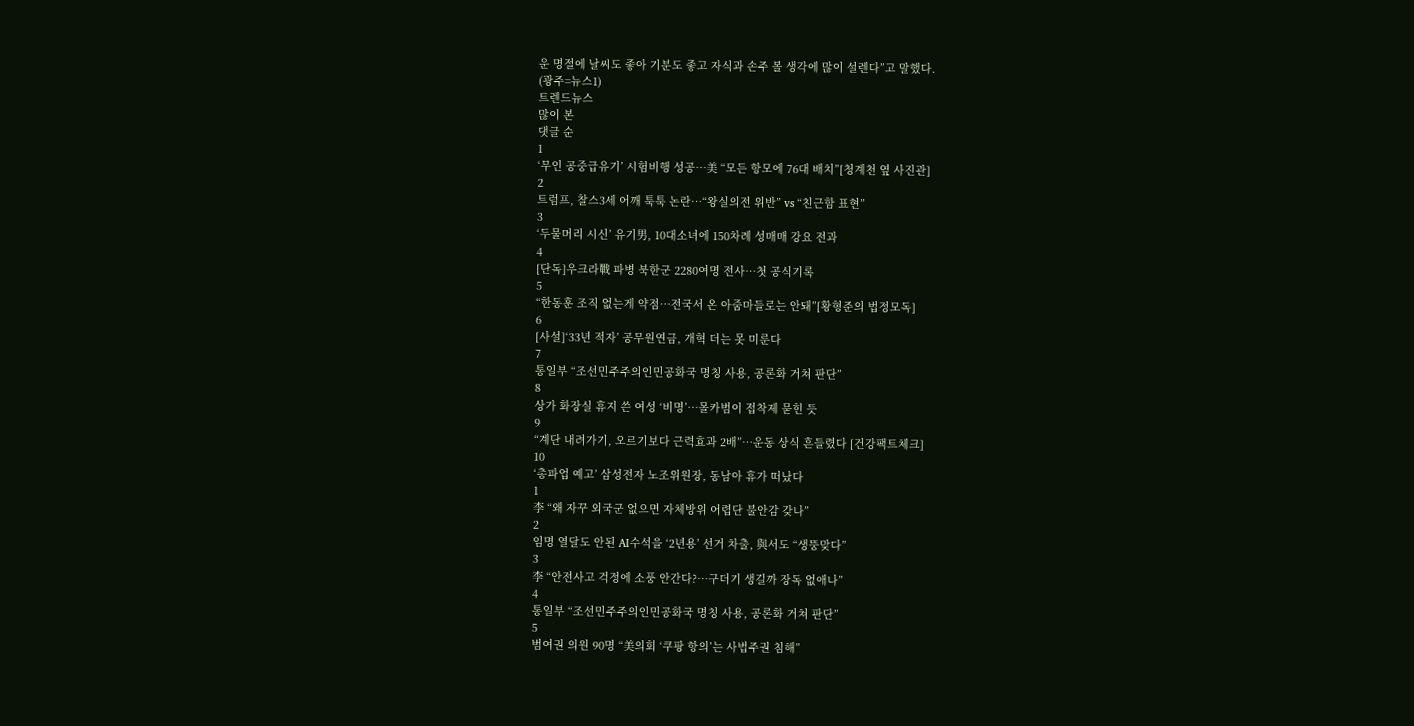운 명절에 날씨도 좋아 기분도 좋고 자식과 손주 볼 생각에 많이 설렌다”고 말했다.
(광주=뉴스1)
트렌드뉴스
많이 본
댓글 순
1
‘무인 공중급유기’ 시험비행 성공…美 “모든 항모에 76대 배치”[청계천 옆 사진관]
2
트럼프, 찰스3세 어깨 툭툭 논란…“왕실의전 위반” vs “친근함 표현”
3
‘두물머리 시신’ 유기男, 10대소녀에 150차례 성매매 강요 전과
4
[단독]우크라戰 파병 북한군 2280여명 전사…첫 공식기록
5
“한동훈 조직 없는게 약점…전국서 온 아줌마들로는 안돼”[황형준의 법정모독]
6
[사설]‘33년 적자’ 공무원연금, 개혁 더는 못 미룬다
7
통일부 “조선민주주의인민공화국 명칭 사용, 공론화 거쳐 판단”
8
상가 화장실 휴지 쓴 여성 ‘비명’…몰카범이 접착제 묻힌 듯
9
“계단 내려가기, 오르기보다 근력효과 2배”…운동 상식 흔들렸다 [건강팩트체크]
10
‘총파업 예고’ 삼성전자 노조위원장, 동남아 휴가 떠났다
1
李 “왜 자꾸 외국군 없으면 자체방위 어렵단 불안감 갖나”
2
임명 열달도 안된 AI수석을 ‘2년용’ 선거 차출, 與서도 “생뚱맞다”
3
李 “안전사고 걱정에 소풍 안간다?…구더기 생길까 장독 없애나”
4
통일부 “조선민주주의인민공화국 명칭 사용, 공론화 거쳐 판단”
5
범여권 의원 90명 “美의회 ‘쿠팡 항의’는 사법주권 침해”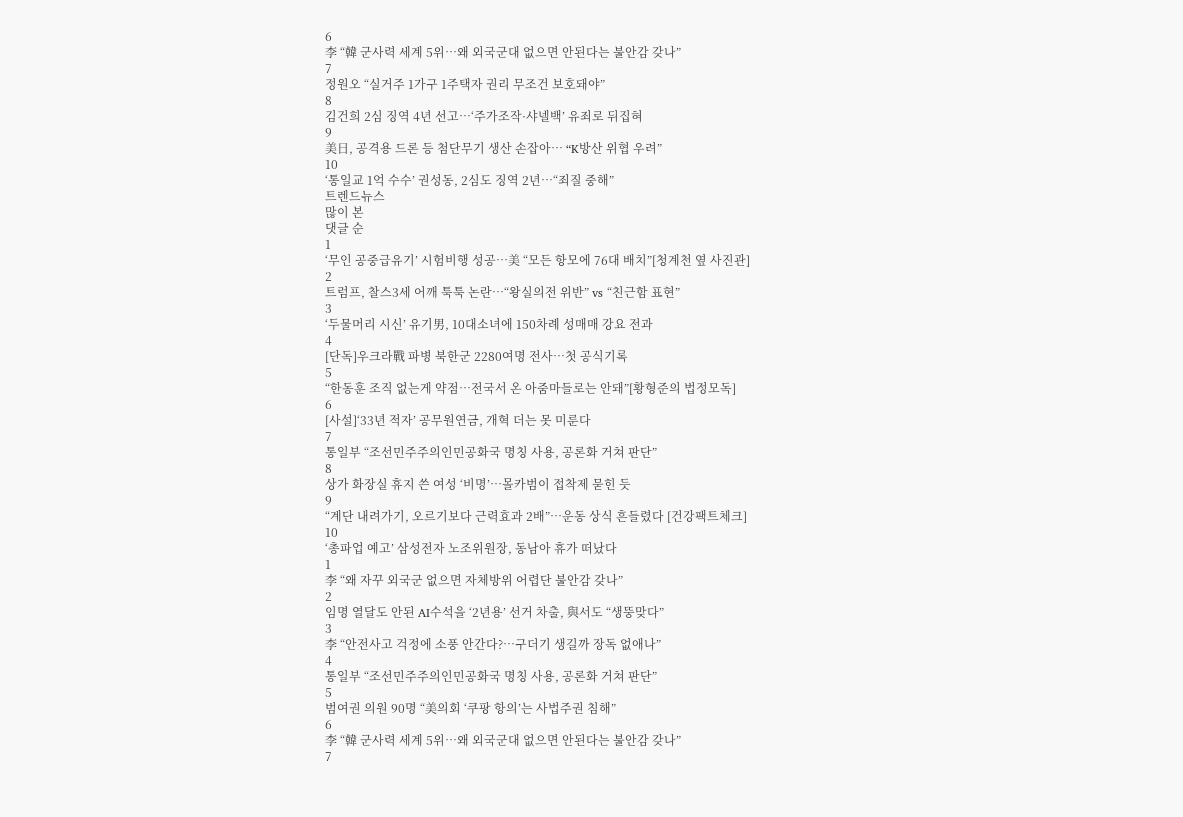6
李 “韓 군사력 세계 5위…왜 외국군대 없으면 안된다는 불안감 갖나”
7
정원오 “실거주 1가구 1주택자 권리 무조건 보호돼야”
8
김건희 2심 징역 4년 선고…‘주가조작·샤넬백’ 유죄로 뒤집혀
9
美日, 공격용 드론 등 첨단무기 생산 손잡아… “K방산 위협 우려”
10
‘통일교 1억 수수’ 권성동, 2심도 징역 2년…“죄질 중해”
트렌드뉴스
많이 본
댓글 순
1
‘무인 공중급유기’ 시험비행 성공…美 “모든 항모에 76대 배치”[청계천 옆 사진관]
2
트럼프, 찰스3세 어깨 툭툭 논란…“왕실의전 위반” vs “친근함 표현”
3
‘두물머리 시신’ 유기男, 10대소녀에 150차례 성매매 강요 전과
4
[단독]우크라戰 파병 북한군 2280여명 전사…첫 공식기록
5
“한동훈 조직 없는게 약점…전국서 온 아줌마들로는 안돼”[황형준의 법정모독]
6
[사설]‘33년 적자’ 공무원연금, 개혁 더는 못 미룬다
7
통일부 “조선민주주의인민공화국 명칭 사용, 공론화 거쳐 판단”
8
상가 화장실 휴지 쓴 여성 ‘비명’…몰카범이 접착제 묻힌 듯
9
“계단 내려가기, 오르기보다 근력효과 2배”…운동 상식 흔들렸다 [건강팩트체크]
10
‘총파업 예고’ 삼성전자 노조위원장, 동남아 휴가 떠났다
1
李 “왜 자꾸 외국군 없으면 자체방위 어렵단 불안감 갖나”
2
임명 열달도 안된 AI수석을 ‘2년용’ 선거 차출, 與서도 “생뚱맞다”
3
李 “안전사고 걱정에 소풍 안간다?…구더기 생길까 장독 없애나”
4
통일부 “조선민주주의인민공화국 명칭 사용, 공론화 거쳐 판단”
5
범여권 의원 90명 “美의회 ‘쿠팡 항의’는 사법주권 침해”
6
李 “韓 군사력 세계 5위…왜 외국군대 없으면 안된다는 불안감 갖나”
7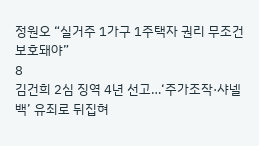정원오 “실거주 1가구 1주택자 권리 무조건 보호돼야”
8
김건희 2심 징역 4년 선고…‘주가조작·샤넬백’ 유죄로 뒤집혀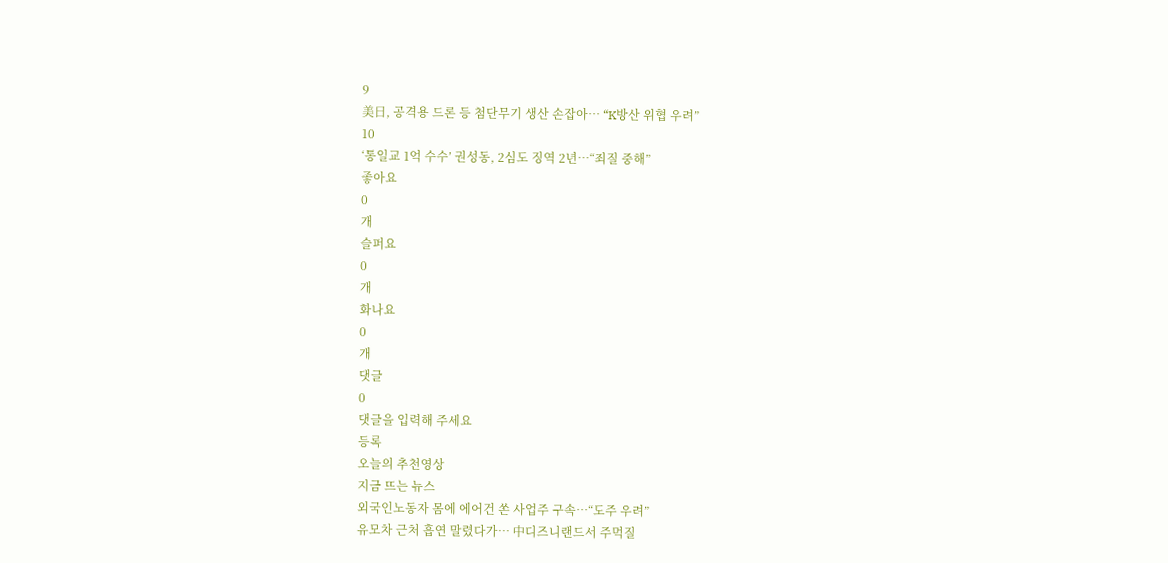9
美日, 공격용 드론 등 첨단무기 생산 손잡아… “K방산 위협 우려”
10
‘통일교 1억 수수’ 권성동, 2심도 징역 2년…“죄질 중해”
좋아요
0
개
슬퍼요
0
개
화나요
0
개
댓글
0
댓글을 입력해 주세요
등록
오늘의 추천영상
지금 뜨는 뉴스
외국인노동자 몸에 에어건 쏜 사업주 구속…“도주 우려”
유모차 근처 흡연 말렸다가… 中디즈니랜드서 주먹질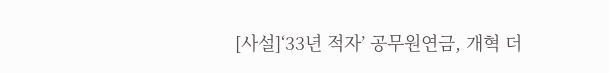[사설]‘33년 적자’ 공무원연금, 개혁 더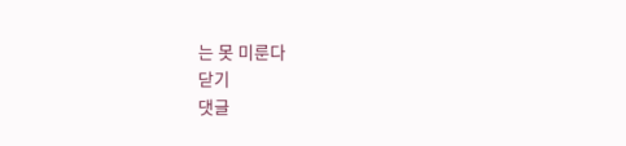는 못 미룬다
닫기
댓글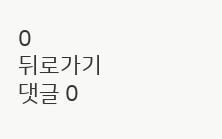0
뒤로가기
댓글 0